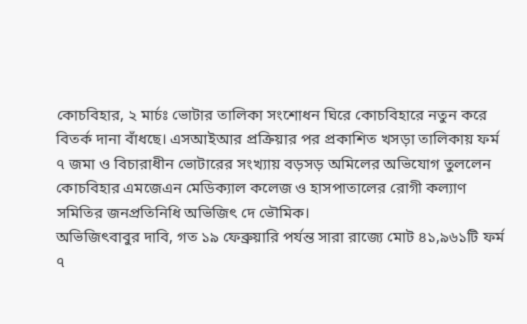কোচবিহার, ২ মার্চঃ ভোটার তালিকা সংশোধন ঘিরে কোচবিহারে নতুন করে বিতর্ক দানা বাঁধছে। এসআইআর প্রক্রিয়ার পর প্রকাশিত খসড়া তালিকায় ফর্ম ৭ জমা ও বিচারাধীন ভোটারের সংখ্যায় বড়সড় অমিলের অভিযোগ তুললেন কোচবিহার এমজেএন মেডিক্যাল কলেজ ও হাসপাতালের রোগী কল্যাণ সমিতির জনপ্রতিনিধি অভিজিৎ দে ভৌমিক।
অভিজিৎবাবুর দাবি, গত ১৯ ফেব্রুয়ারি পর্যন্ত সারা রাজ্যে মোট ৪১,৯৬১টি ফর্ম ৭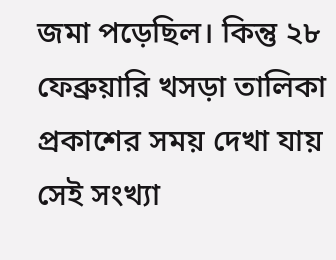জমা পড়েছিল। কিন্তু ২৮ ফেব্রুয়ারি খসড়া তালিকা প্রকাশের সময় দেখা যায় সেই সংখ্যা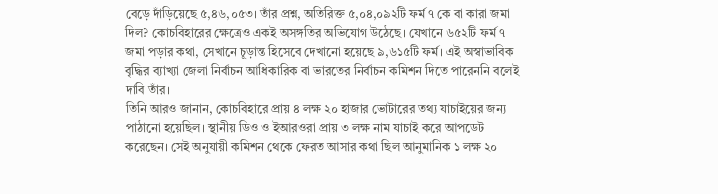বেড়ে দাঁড়িয়েছে ৫,৪৬,০৫৩। তাঁর প্রশ্ন, অতিরিক্ত ৫,০৪,০৯২টি ফর্ম ৭ কে বা কারা জমা দিল? কোচবিহারের ক্ষেত্রেও একই অসঙ্গতির অভিযোগ উঠেছে। যেখানে ৬৫২টি ফর্ম ৭ জমা পড়ার কথা, সেখানে চূড়ান্ত হিসেবে দেখানো হয়েছে ৯,৬১৫টি ফর্ম। এই অস্বাভাবিক বৃদ্ধির ব্যাখ্যা জেলা নির্বাচন আধিকারিক বা ভারতের নির্বাচন কমিশন দিতে পারেননি বলেই দাবি তাঁর।
তিনি আরও জানান, কোচবিহারে প্রায় ৪ লক্ষ ২০ হাজার ভোটারের তথ্য যাচাইয়ের জন্য পাঠানো হয়েছিল। স্থানীয় ডিও ও ইআরওরা প্রায় ৩ লক্ষ নাম যাচাই করে আপডেট করেছেন। সেই অনুযায়ী কমিশন থেকে ফেরত আসার কথা ছিল আনুমানিক ১ লক্ষ ২০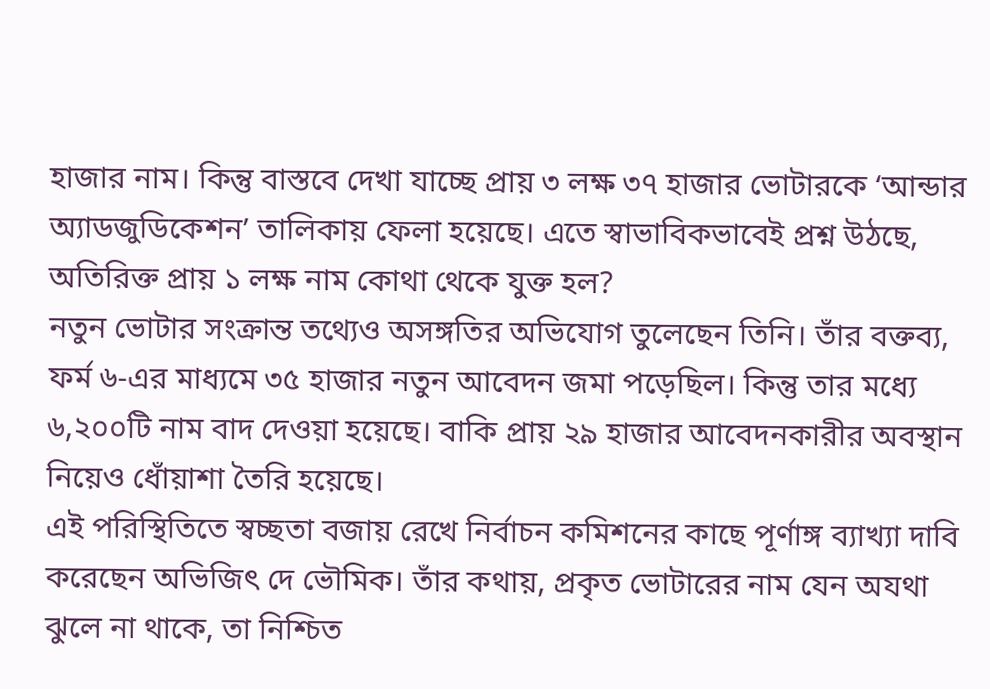হাজার নাম। কিন্তু বাস্তবে দেখা যাচ্ছে প্রায় ৩ লক্ষ ৩৭ হাজার ভোটারকে ‘আন্ডার অ্যাডজুডিকেশন’ তালিকায় ফেলা হয়েছে। এতে স্বাভাবিকভাবেই প্রশ্ন উঠছে, অতিরিক্ত প্রায় ১ লক্ষ নাম কোথা থেকে যুক্ত হল?
নতুন ভোটার সংক্রান্ত তথ্যেও অসঙ্গতির অভিযোগ তুলেছেন তিনি। তাঁর বক্তব্য, ফর্ম ৬-এর মাধ্যমে ৩৫ হাজার নতুন আবেদন জমা পড়েছিল। কিন্তু তার মধ্যে ৬,২০০টি নাম বাদ দেওয়া হয়েছে। বাকি প্রায় ২৯ হাজার আবেদনকারীর অবস্থান নিয়েও ধোঁয়াশা তৈরি হয়েছে।
এই পরিস্থিতিতে স্বচ্ছতা বজায় রেখে নির্বাচন কমিশনের কাছে পূর্ণাঙ্গ ব্যাখ্যা দাবি করেছেন অভিজিৎ দে ভৌমিক। তাঁর কথায়, প্রকৃত ভোটারের নাম যেন অযথা ঝুলে না থাকে, তা নিশ্চিত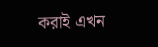করাই এখন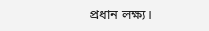প্রধান লক্ষ্য।